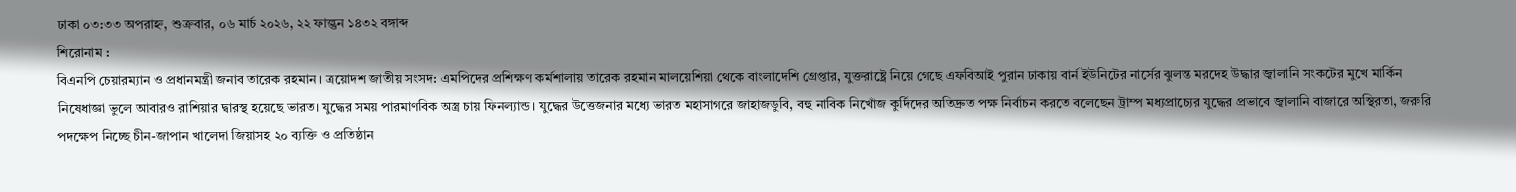ঢাকা ০৩:৩৩ অপরাহ্ন, শুক্রবার, ০৬ মার্চ ২০২৬, ২২ ফাল্গুন ১৪৩২ বঙ্গাব্দ
শিরোনাম :
বিএনপি চেয়ারম্যান ও প্রধানমন্ত্রী জনাব তারেক রহমান। ত্রয়োদশ জাতীয় সংসদ: এমপিদের প্রশিক্ষণ কর্মশালায় তারেক রহমান মালয়েশিয়া থেকে বাংলাদেশি গ্রেপ্তার, যুক্তরাষ্ট্রে নিয়ে গেছে এফবিআই পুরান ঢাকায় বার্ন ইউনিটের নার্সের ঝুলন্ত মরদেহ উদ্ধার জ্বালানি সংকটের মুখে মার্কিন নিষেধাজ্ঞা ভুলে আবারও রাশিয়ার দ্বারস্থ হয়েছে ভারত। যুদ্ধের সময় পারমাণবিক অস্ত্র চায় ফিনল্যান্ড। যুদ্ধের উত্তেজনার মধ্যে ভারত মহাসাগরে জাহাজডুবি, বহু নাবিক নিখোঁজ কুর্দিদের অতিদ্রুত পক্ষ নির্বাচন করতে বলেছেন ট্রাম্প মধ্যপ্রাচ্যের যুদ্ধের প্রভাবে জ্বালানি বাজারে অস্থিরতা, জরুরি পদক্ষেপ নিচ্ছে চীন-জাপান খালেদা জিয়াসহ ২০ ব্যক্তি ও প্রতিষ্ঠান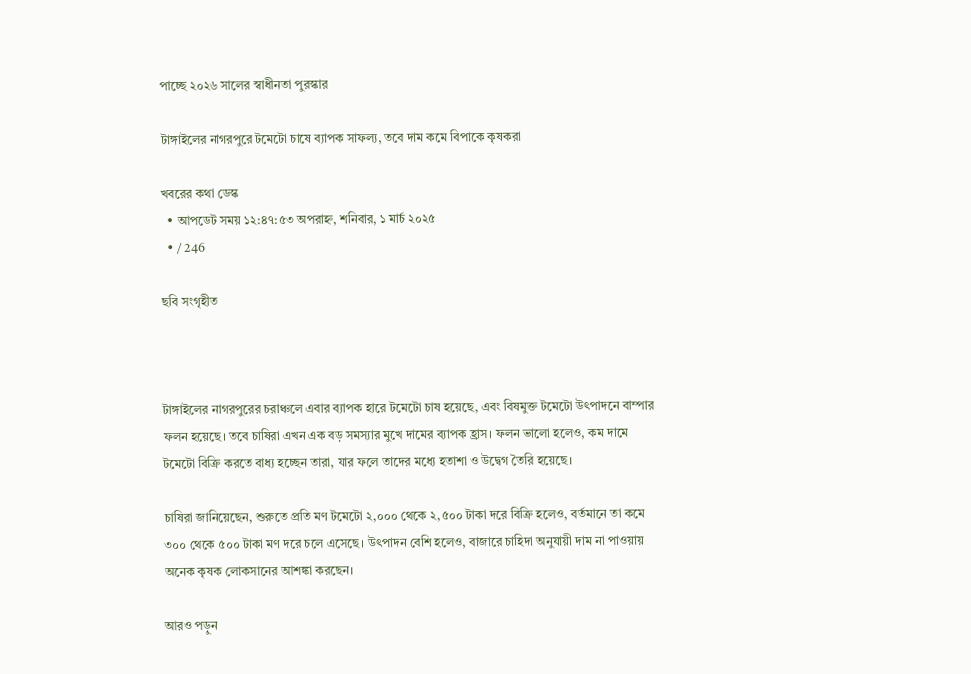পাচ্ছে ২০২৬ সালের স্বাধীনতা পুরস্কার

টাঙ্গাইলের নাগরপুরে টমেটো চাষে ব্যাপক সাফল্য, তবে দাম কমে বিপাকে কৃষকরা

খবরের কথা ডেস্ক
  • আপডেট সময় ১২:৪৭:৫৩ অপরাহ্ন, শনিবার, ১ মার্চ ২০২৫
  • / 246

ছবি সংগৃহীত



টাঙ্গাইলের নাগরপুরের চরাঞ্চলে এবার ব্যাপক হারে টমেটো চাষ হয়েছে, এবং বিষমুক্ত টমেটো উৎপাদনে বাম্পার ফলন হয়েছে। তবে চাষিরা এখন এক বড় সমস্যার মুখে দামের ব্যাপক হ্রাস। ফলন ভালো হলেও, কম দামে টমেটো বিক্রি করতে বাধ্য হচ্ছেন তারা, যার ফলে তাদের মধ্যে হতাশা ও উদ্বেগ তৈরি হয়েছে।

চাষিরা জানিয়েছেন, শুরুতে প্রতি মণ টমেটো ২,০০০ থেকে ২,৫০০ টাকা দরে বিক্রি হলেও, বর্তমানে তা কমে ৩০০ থেকে ৫০০ টাকা মণ দরে চলে এসেছে। উৎপাদন বেশি হলেও, বাজারে চাহিদা অনুযায়ী দাম না পাওয়ায় অনেক কৃষক লোকসানের আশঙ্কা করছেন।

আরও পড়ুন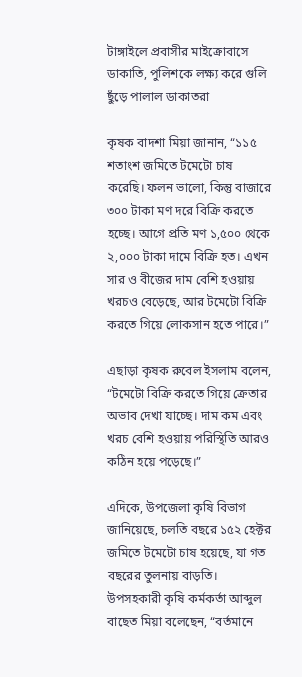টাঙ্গাইলে প্রবাসীর মাইক্রোবাসে ডাকাতি, পুলিশকে লক্ষ্য করে গুলি ছুঁড়ে পালাল ডাকাতরা

কৃষক বাদশা মিয়া জানান, “১১৫ শতাংশ জমিতে টমেটো চাষ করেছি। ফলন ভালো, কিন্তু বাজারে ৩০০ টাকা মণ দরে বিক্রি করতে হচ্ছে। আগে প্রতি মণ ১,৫০০ থেকে ২,০০০ টাকা দামে বিক্রি হত। এখন সার ও বীজের দাম বেশি হওয়ায় খরচও বেড়েছে, আর টমেটো বিক্রি করতে গিয়ে লোকসান হতে পারে।”

এছাড়া কৃষক রুবেল ইসলাম বলেন, “টমেটো বিক্রি করতে গিয়ে ক্রেতার অভাব দেখা যাচ্ছে। দাম কম এবং খরচ বেশি হওয়ায় পরিস্থিতি আরও কঠিন হয়ে পড়েছে।”

এদিকে, উপজেলা কৃষি বিভাগ জানিয়েছে, চলতি বছরে ১৫২ হেক্টর জমিতে টমেটো চাষ হয়েছে, যা গত বছরের তুলনায় বাড়তি। উপসহকারী কৃষি কর্মকর্তা আব্দুল বাছেত মিয়া বলেছেন, “বর্তমানে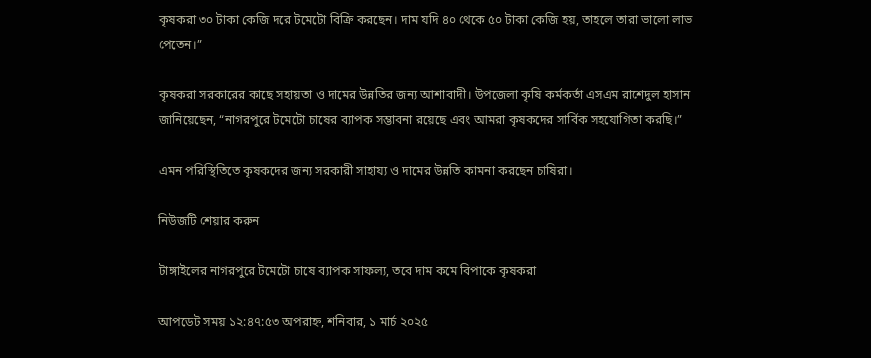কৃষকরা ৩০ টাকা কেজি দরে টমেটো বিক্রি করছেন। দাম যদি ৪০ থেকে ৫০ টাকা কেজি হয়, তাহলে তারা ভালো লাভ পেতেন।”

কৃষকরা সরকারের কাছে সহায়তা ও দামের উন্নতির জন্য আশাবাদী। উপজেলা কৃষি কর্মকর্তা এসএম রাশেদুল হাসান জানিয়েছেন, “নাগরপুরে টমেটো চাষের ব্যাপক সম্ভাবনা রয়েছে এবং আমরা কৃষকদের সার্বিক সহযোগিতা করছি।”

এমন পরিস্থিতিতে কৃষকদের জন্য সরকারী সাহায্য ও দামের উন্নতি কামনা করছেন চাষিরা।

নিউজটি শেয়ার করুন

টাঙ্গাইলের নাগরপুরে টমেটো চাষে ব্যাপক সাফল্য, তবে দাম কমে বিপাকে কৃষকরা

আপডেট সময় ১২:৪৭:৫৩ অপরাহ্ন, শনিবার, ১ মার্চ ২০২৫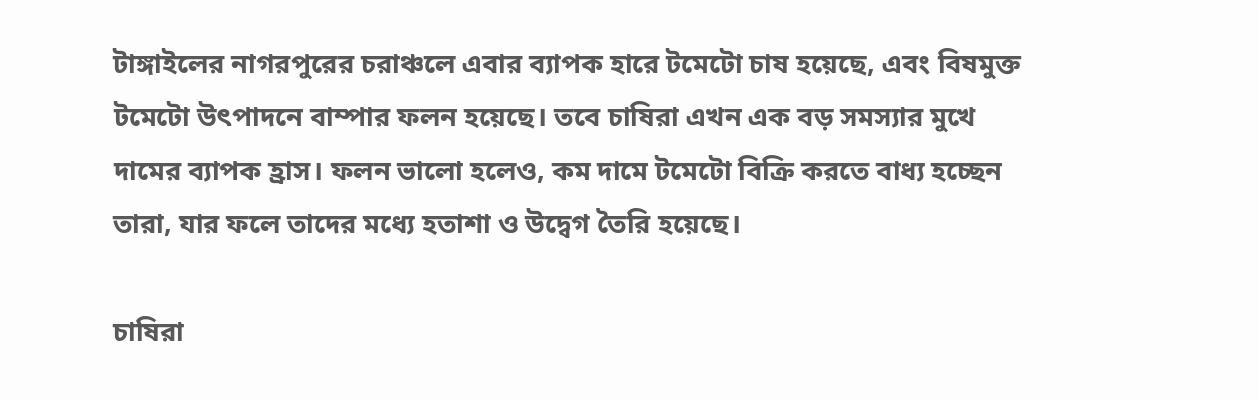টাঙ্গাইলের নাগরপুরের চরাঞ্চলে এবার ব্যাপক হারে টমেটো চাষ হয়েছে, এবং বিষমুক্ত টমেটো উৎপাদনে বাম্পার ফলন হয়েছে। তবে চাষিরা এখন এক বড় সমস্যার মুখে দামের ব্যাপক হ্রাস। ফলন ভালো হলেও, কম দামে টমেটো বিক্রি করতে বাধ্য হচ্ছেন তারা, যার ফলে তাদের মধ্যে হতাশা ও উদ্বেগ তৈরি হয়েছে।

চাষিরা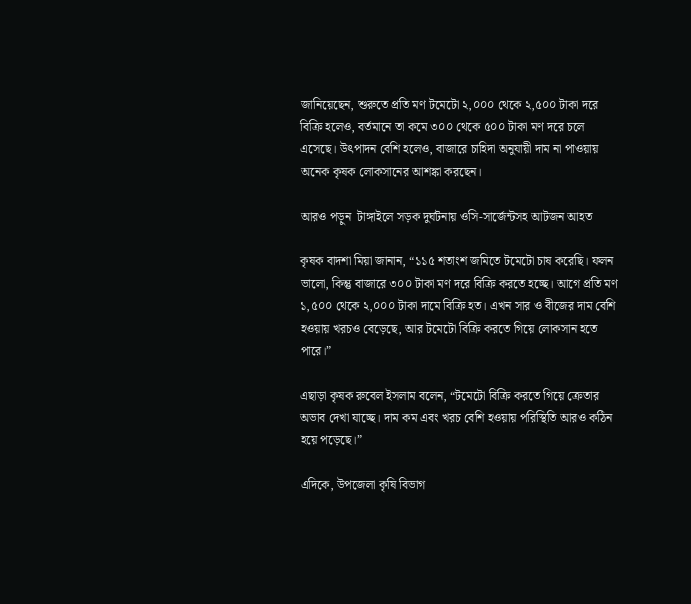জানিয়েছেন, শুরুতে প্রতি মণ টমেটো ২,০০০ থেকে ২,৫০০ টাকা দরে বিক্রি হলেও, বর্তমানে তা কমে ৩০০ থেকে ৫০০ টাকা মণ দরে চলে এসেছে। উৎপাদন বেশি হলেও, বাজারে চাহিদা অনুযায়ী দাম না পাওয়ায় অনেক কৃষক লোকসানের আশঙ্কা করছেন।

আরও পড়ুন  টাঙ্গাইলে সড়ক দুর্ঘটনায় ওসি-সার্জেন্টসহ আটজন আহত

কৃষক বাদশা মিয়া জানান, “১১৫ শতাংশ জমিতে টমেটো চাষ করেছি। ফলন ভালো, কিন্তু বাজারে ৩০০ টাকা মণ দরে বিক্রি করতে হচ্ছে। আগে প্রতি মণ ১,৫০০ থেকে ২,০০০ টাকা দামে বিক্রি হত। এখন সার ও বীজের দাম বেশি হওয়ায় খরচও বেড়েছে, আর টমেটো বিক্রি করতে গিয়ে লোকসান হতে পারে।”

এছাড়া কৃষক রুবেল ইসলাম বলেন, “টমেটো বিক্রি করতে গিয়ে ক্রেতার অভাব দেখা যাচ্ছে। দাম কম এবং খরচ বেশি হওয়ায় পরিস্থিতি আরও কঠিন হয়ে পড়েছে।”

এদিকে, উপজেলা কৃষি বিভাগ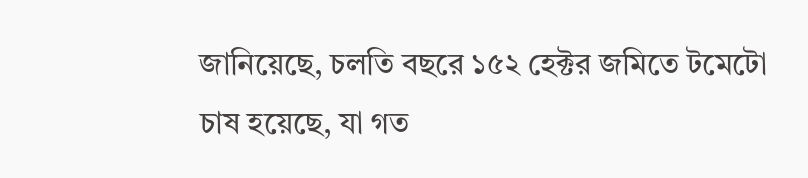জানিয়েছে, চলতি বছরে ১৫২ হেক্টর জমিতে টমেটো চাষ হয়েছে, যা গত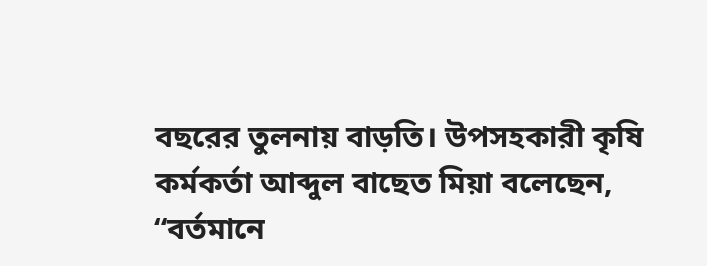বছরের তুলনায় বাড়তি। উপসহকারী কৃষি কর্মকর্তা আব্দুল বাছেত মিয়া বলেছেন, “বর্তমানে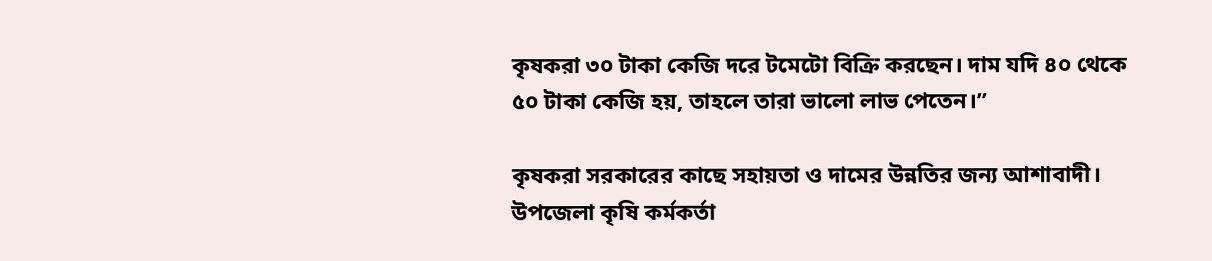কৃষকরা ৩০ টাকা কেজি দরে টমেটো বিক্রি করছেন। দাম যদি ৪০ থেকে ৫০ টাকা কেজি হয়, তাহলে তারা ভালো লাভ পেতেন।”

কৃষকরা সরকারের কাছে সহায়তা ও দামের উন্নতির জন্য আশাবাদী। উপজেলা কৃষি কর্মকর্তা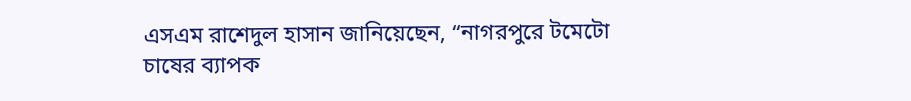এসএম রাশেদুল হাসান জানিয়েছেন, “নাগরপুরে টমেটো চাষের ব্যাপক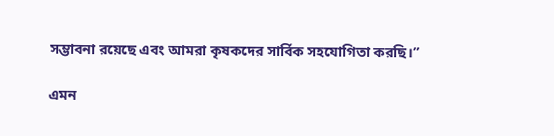সম্ভাবনা রয়েছে এবং আমরা কৃষকদের সার্বিক সহযোগিতা করছি।”

এমন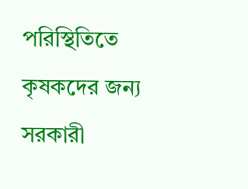পরিস্থিতিতে কৃষকদের জন্য সরকারী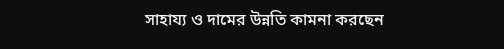সাহায্য ও দামের উন্নতি কামনা করছেন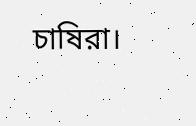চাষিরা।